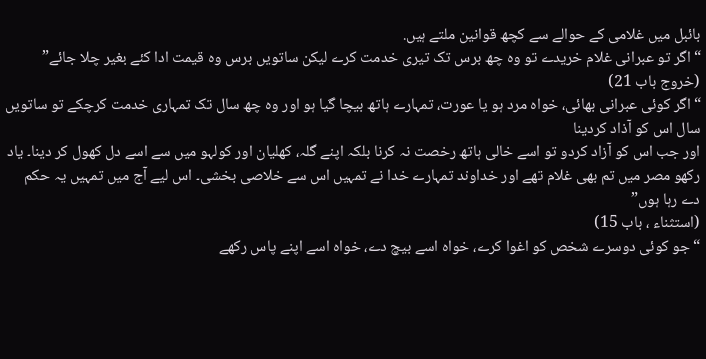بائبل میں غلامی کے حوالے سے کچھ قوانین ملتے ہیں.
“اگر تو عبرانی غلام خریدے تو وہ چھ برس تک تیری خدمت کرے لیکن ساتویں برس وہ قیمت ادا کئے بغیر چلا جائے”
(خروج باب 21)
“اگر کوئی عبرانی بھائی، خواہ مرد ہو یا عورت، تمہارے ہاتھ بیچا گیا ہو اور وہ چھ سال تک تمہاری خدمت کرچکے تو ساتویں سال اس کو آذاد کردینا
اور جب اس کو آزاد کردو تو اسے خالی ہاتھ رخصت نہ کرنا بلکہ اپنے گلہ، کھلیان اور کولہو میں سے اسے دل کھول کر دینا۔ یاد رکھو مصر میں تم بھی غلام تھے اور خداوند تمہارے خدا نے تمہیں اس سے خلاصی بخشی۔ اس لیے آج میں تمہیں یہ حکم دے رہا ہوں”
(استثناء ، باب 15)
“جو کوئی دوسرے شخص کو اغوا کرے، خواہ اسے بیچ دے، خواہ اسے اپنے پاس رکھے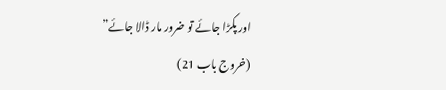اور پکڑا جائے تو ضرور مار ڈالا جائے”
(خروج باب 21)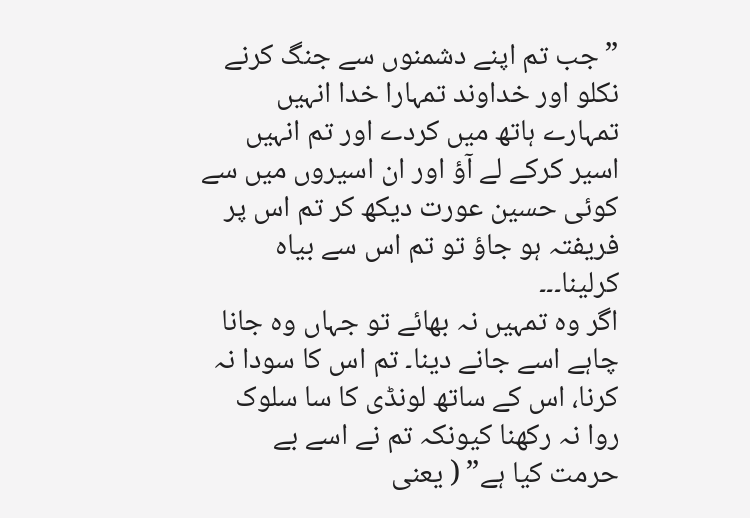” جب تم اپنے دشمنوں سے جنگ کرنے نکلو اور خداوند تمہارا خدا انہیں تمہارے ہاتھ میں کردے اور تم انہیں اسیر کرکے لے آؤ اور ان اسیروں میں سے کوئی حسین عورت دیکھ کر تم اس پر فریفتہ ہو جاؤ تو تم اس سے بیاہ کرلینا۔۔۔
اگر وہ تمہیں نہ بھائے تو جہاں وہ جانا چاہے اسے جانے دینا۔ تم اس کا سودا نہ کرنا، اس کے ساتھ لونڈی کا سا سلوک روا نہ رکھنا کیونکہ تم نے اسے بے حرمت کیا ہے” ( یعنی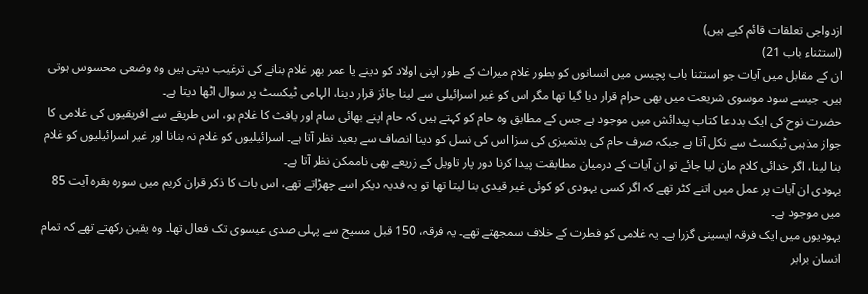ازدواجی تعلقات قائم کیے ہیں)
(استثناء باب 21)
ان کے مقابل میں آیات جو استثنا باب پچیس میں انسانوں کو بطور غلام میراث کے طور اپنی اولاد کو دینے یا عمر بھر غلام بنانے کی ترغیب دیتی ہیں وہ وضعی محسوس ہوتی ہیں۔ جیسے سود موسوی شریعت میں بھی حرام قرار دیا گیا تھا مگر اس کو غیر اسرائیلی سے لینا جائز قرار دینا، الہامی ٹیکسٹ پر سوال اٹھا دیتا ہے۔
حضرت نوح کی ایک بددعا کتاب پیدائش میں موجود ہے جس کے مطابق وہ حام کو کہتے ہیں کہ حام اپنے بھائی سام اور یافث کا غلام ہو، اس طریقے سے افریقیوں کی غلامی کا جواز مذہبی ٹیکسٹ سے نکل آتا ہے جبکہ صرف حام کی بدتمیزی کی سزا اس کی نسل کو دینا انصاف سے بعید نظر آتا ہے۔ اسرائیلیوں کو غلام نہ بنانا اور غیر اسرائیلیوں کو غلام بنا لینا، اگر خدائی کلام مان لیا جائے تو ان آیات کے درمیان مطابقت پیدا کرنا دور پار تاویل کے زریعے بھی ناممکن نظر آتا ہے۔
یہودی ان آیات پر عمل میں اتنے کٹر تھے کہ اگر کسی یہودی کو کوئی غیر قیدی بنا لیتا تھا تو یہ فدیہ دیکر اسے چھڑاتے تھے، اس بات کا ذکر قران کریم میں سورہ بقرہ آیت 85 میں موجود ہے۔
یہودیوں میں ایک فرقہ ایسینی گزرا ہے۔ یہ غلامی کو فطرت کے خلاف سمجھتے تھے۔ یہ فرقہ، 150 قبل مسیح سے پہلی صدی عیسوی تک فعال تھا۔ وہ یقین رکھتے تھے کہ تمام انسان برابر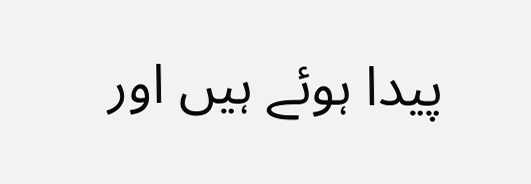پیدا ہوئے ہیں اور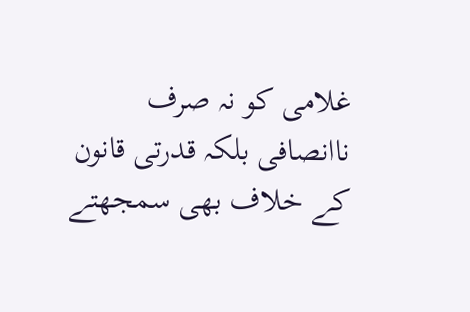غلامی کو نہ صرف ناانصافی بلکہ قدرتی قانون کے خلاف بھی سمجھتے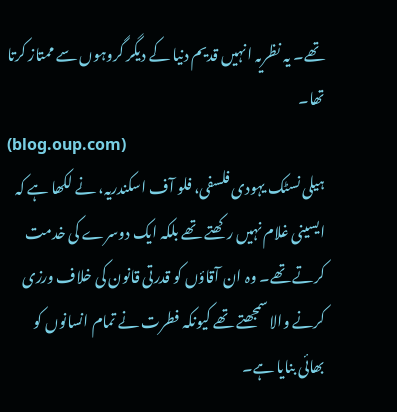تھے۔ یہ نظریہ انہیں قدیم دنیا کے دیگر گروہوں سے ممتاز کرتا تھا۔
(blog.oup.com)
ہیلی نسٹک یہودی فلسفی، فلو آف اسکندریہ، نے لکھا ہے کہ ایسینی غلام نہیں رکھتے تھے بلکہ ایک دوسرے کی خدمت کرتے تھے۔ وہ ان آقاؤں کو قدرتی قانون کی خلاف ورزی کرنے والا سمجھتے تھے کیونکہ فطرت نے تمام انسانوں کو بھائی بنایا ہے۔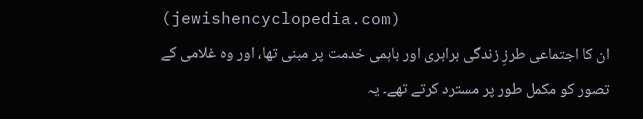(jewishencyclopedia.com)
ان کا اجتماعی طرزِ زندگی برابری اور باہمی خدمت پر مبنی تھا، اور وہ غلامی کے تصور کو مکمل طور پر مسترد کرتے تھے۔ یہ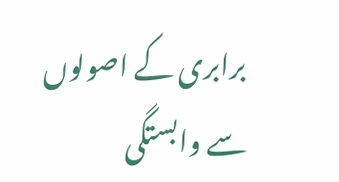برابری کے اصولوں سے وابستگی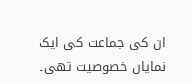ان کی جماعت کی ایک نمایاں خصوصیت تھی۔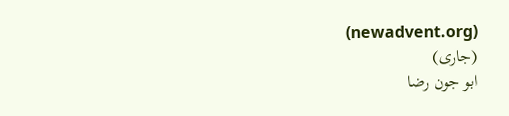(newadvent.org)
(جاری)
ابو جون رضا